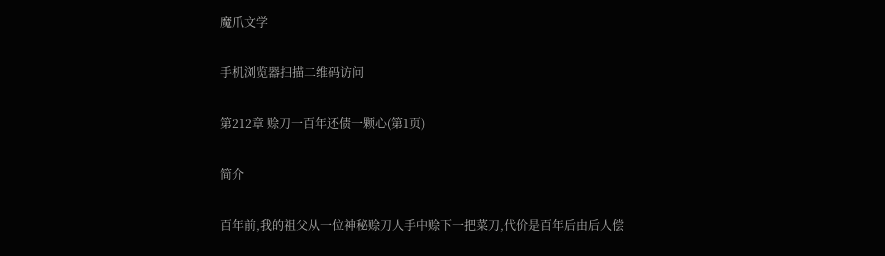魔爪文学

手机浏览器扫描二维码访问

第212章 赊刀一百年还债一颗心(第1页)

简介

百年前,我的祖父从一位神秘赊刀人手中赊下一把菜刀,代价是百年后由后人偿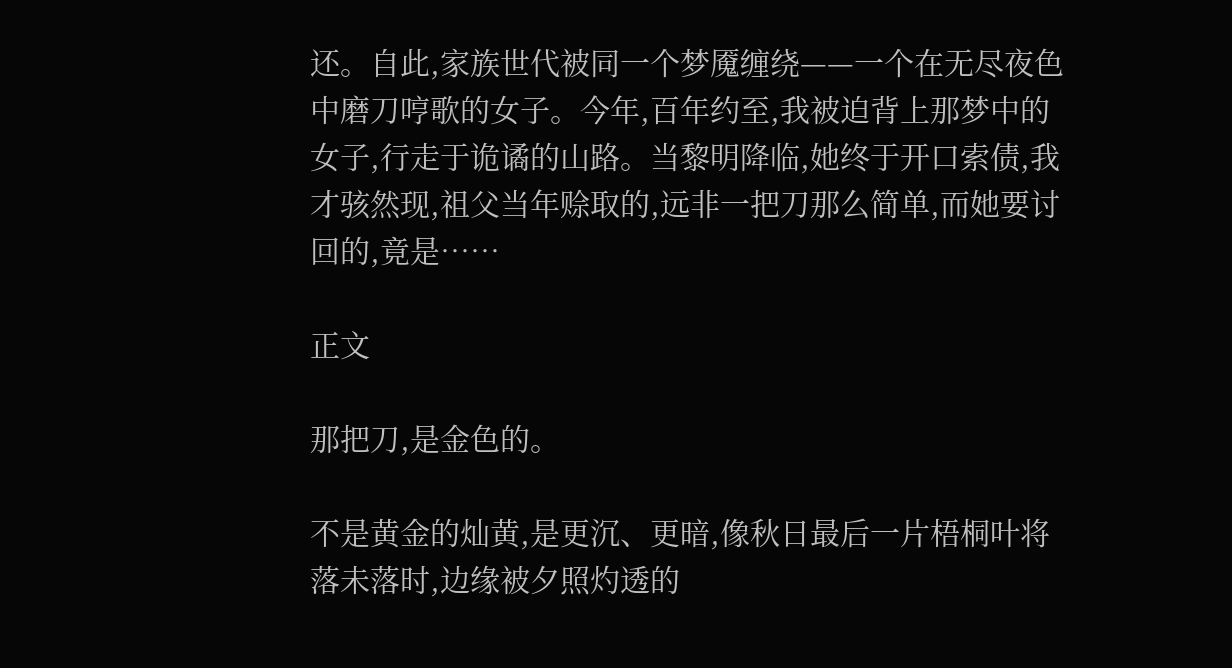还。自此,家族世代被同一个梦魇缠绕——一个在无尽夜色中磨刀哼歌的女子。今年,百年约至,我被迫背上那梦中的女子,行走于诡谲的山路。当黎明降临,她终于开口索债,我才骇然现,祖父当年赊取的,远非一把刀那么简单,而她要讨回的,竟是……

正文

那把刀,是金色的。

不是黄金的灿黄,是更沉、更暗,像秋日最后一片梧桐叶将落未落时,边缘被夕照灼透的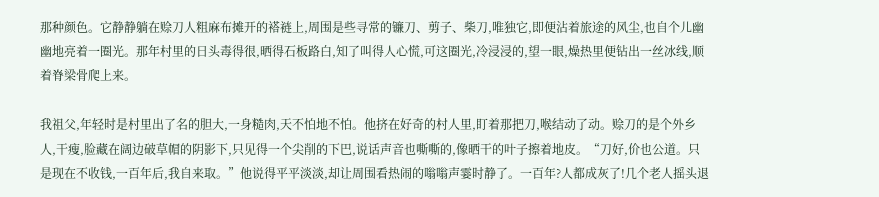那种颜色。它静静躺在赊刀人粗麻布摊开的褡裢上,周围是些寻常的镰刀、剪子、柴刀,唯独它,即便沾着旅途的风尘,也自个儿幽幽地亮着一圈光。那年村里的日头毒得很,晒得石板路白,知了叫得人心慌,可这圈光,冷浸浸的,望一眼,燥热里便钻出一丝冰线,顺着脊梁骨爬上来。

我祖父,年轻时是村里出了名的胆大,一身糙肉,天不怕地不怕。他挤在好奇的村人里,盯着那把刀,喉结动了动。赊刀的是个外乡人,干瘦,脸藏在阔边破草帽的阴影下,只见得一个尖削的下巴,说话声音也嘶嘶的,像晒干的叶子擦着地皮。“刀好,价也公道。只是现在不收钱,一百年后,我自来取。”他说得平平淡淡,却让周围看热闹的嗡嗡声霎时静了。一百年?人都成灰了!几个老人摇头退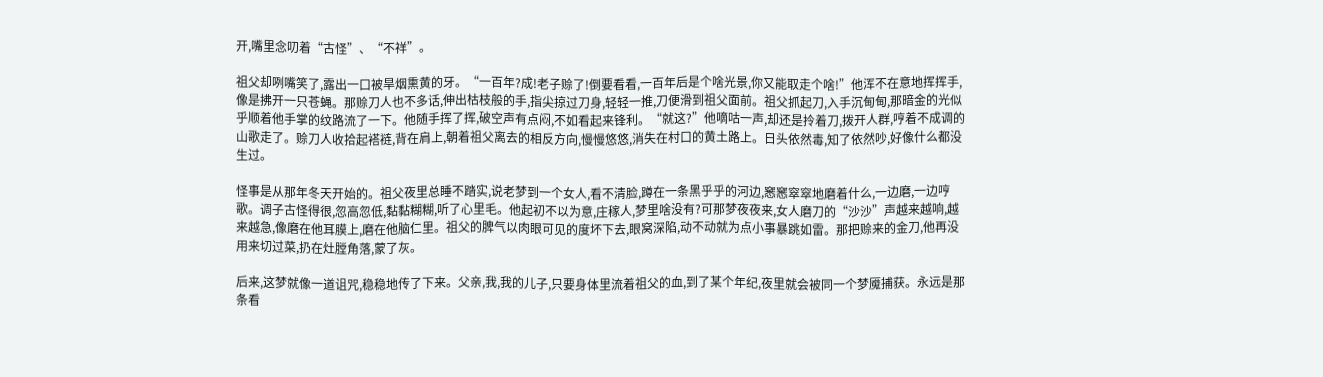开,嘴里念叨着“古怪”、“不祥”。

祖父却咧嘴笑了,露出一口被旱烟熏黄的牙。“一百年?成!老子赊了!倒要看看,一百年后是个啥光景,你又能取走个啥!”他浑不在意地挥挥手,像是拂开一只苍蝇。那赊刀人也不多话,伸出枯枝般的手,指尖掠过刀身,轻轻一推,刀便滑到祖父面前。祖父抓起刀,入手沉甸甸,那暗金的光似乎顺着他手掌的纹路流了一下。他随手挥了挥,破空声有点闷,不如看起来锋利。“就这?”他嘀咕一声,却还是拎着刀,拨开人群,哼着不成调的山歌走了。赊刀人收拾起褡裢,背在肩上,朝着祖父离去的相反方向,慢慢悠悠,消失在村口的黄土路上。日头依然毒,知了依然吵,好像什么都没生过。

怪事是从那年冬天开始的。祖父夜里总睡不踏实,说老梦到一个女人,看不清脸,蹲在一条黑乎乎的河边,窸窸窣窣地磨着什么,一边磨,一边哼歌。调子古怪得很,忽高忽低,黏黏糊糊,听了心里毛。他起初不以为意,庄稼人,梦里啥没有?可那梦夜夜来,女人磨刀的“沙沙”声越来越响,越来越急,像磨在他耳膜上,磨在他脑仁里。祖父的脾气以肉眼可见的度坏下去,眼窝深陷,动不动就为点小事暴跳如雷。那把赊来的金刀,他再没用来切过菜,扔在灶膛角落,蒙了灰。

后来,这梦就像一道诅咒,稳稳地传了下来。父亲,我,我的儿子,只要身体里流着祖父的血,到了某个年纪,夜里就会被同一个梦魇捕获。永远是那条看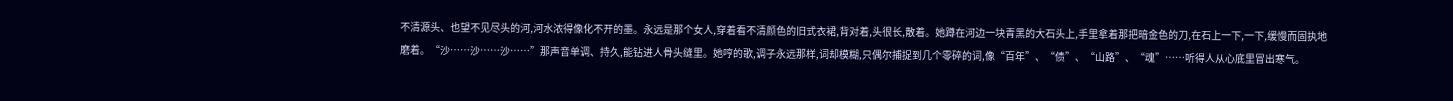不清源头、也望不见尽头的河,河水浓得像化不开的墨。永远是那个女人,穿着看不清颜色的旧式衣裙,背对着,头很长,散着。她蹲在河边一块青黑的大石头上,手里拿着那把暗金色的刀,在石上一下,一下,缓慢而固执地磨着。“沙……沙……沙……”那声音单调、持久,能钻进人骨头缝里。她哼的歌,调子永远那样,词却模糊,只偶尔捕捉到几个零碎的词,像“百年”、“债”、“山路”、“魂”……听得人从心底里冒出寒气。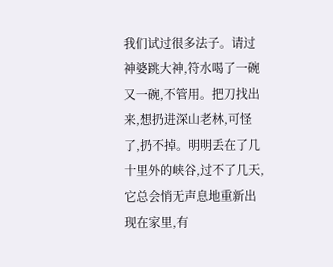我们试过很多法子。请过神婆跳大神,符水喝了一碗又一碗,不管用。把刀找出来,想扔进深山老林,可怪了,扔不掉。明明丢在了几十里外的峡谷,过不了几天,它总会悄无声息地重新出现在家里,有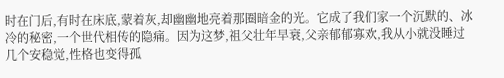时在门后,有时在床底,蒙着灰,却幽幽地亮着那圈暗金的光。它成了我们家一个沉默的、冰冷的秘密,一个世代相传的隐痛。因为这梦,祖父壮年早衰,父亲郁郁寡欢,我从小就没睡过几个安稳觉,性格也变得孤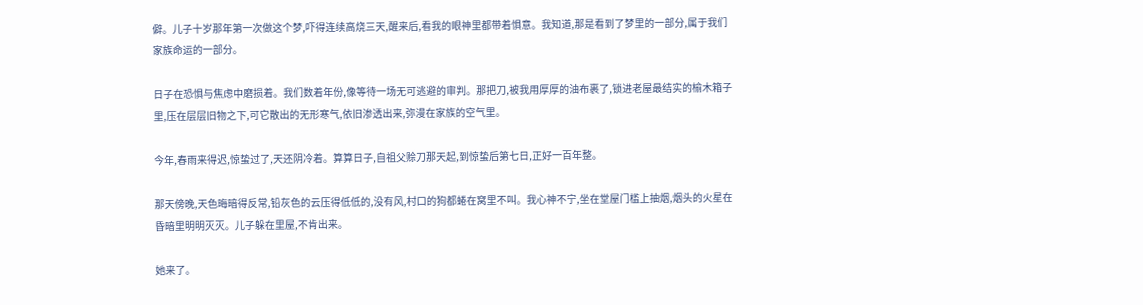僻。儿子十岁那年第一次做这个梦,吓得连续高烧三天,醒来后,看我的眼神里都带着惧意。我知道,那是看到了梦里的一部分,属于我们家族命运的一部分。

日子在恐惧与焦虑中磨损着。我们数着年份,像等待一场无可逃避的审判。那把刀,被我用厚厚的油布裹了,锁进老屋最结实的榆木箱子里,压在层层旧物之下,可它散出的无形寒气,依旧渗透出来,弥漫在家族的空气里。

今年,春雨来得迟,惊蛰过了,天还阴冷着。算算日子,自祖父赊刀那天起,到惊蛰后第七日,正好一百年整。

那天傍晚,天色晦暗得反常,铅灰色的云压得低低的,没有风,村口的狗都蜷在窝里不叫。我心神不宁,坐在堂屋门槛上抽烟,烟头的火星在昏暗里明明灭灭。儿子躲在里屋,不肯出来。

她来了。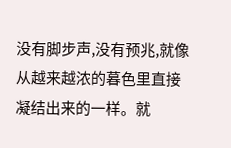没有脚步声,没有预兆,就像从越来越浓的暮色里直接凝结出来的一样。就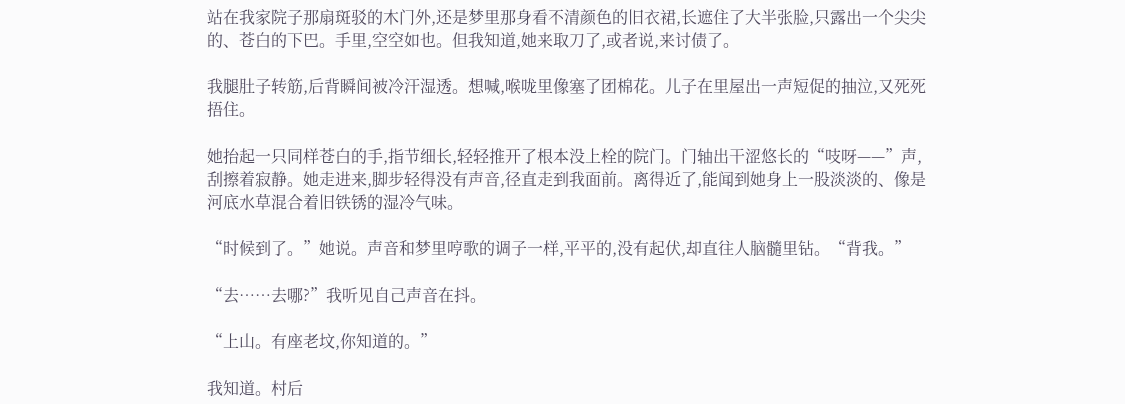站在我家院子那扇斑驳的木门外,还是梦里那身看不清颜色的旧衣裙,长遮住了大半张脸,只露出一个尖尖的、苍白的下巴。手里,空空如也。但我知道,她来取刀了,或者说,来讨债了。

我腿肚子转筋,后背瞬间被冷汗湿透。想喊,喉咙里像塞了团棉花。儿子在里屋出一声短促的抽泣,又死死捂住。

她抬起一只同样苍白的手,指节细长,轻轻推开了根本没上栓的院门。门轴出干涩悠长的“吱呀——”声,刮擦着寂静。她走进来,脚步轻得没有声音,径直走到我面前。离得近了,能闻到她身上一股淡淡的、像是河底水草混合着旧铁锈的湿冷气味。

“时候到了。”她说。声音和梦里哼歌的调子一样,平平的,没有起伏,却直往人脑髓里钻。“背我。”

“去……去哪?”我听见自己声音在抖。

“上山。有座老坟,你知道的。”

我知道。村后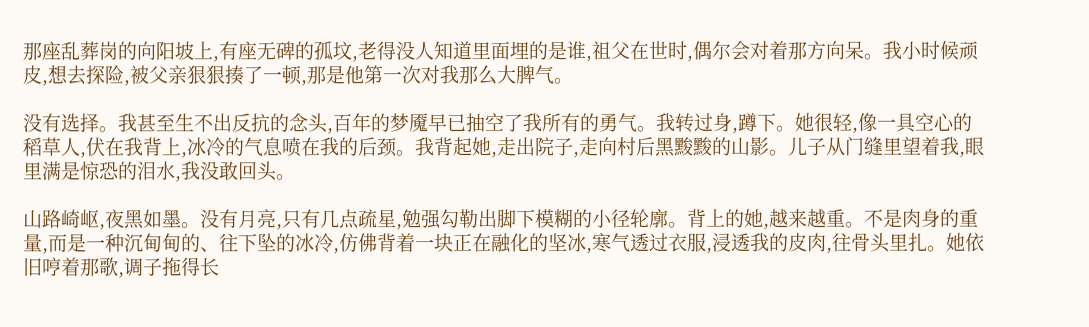那座乱葬岗的向阳坡上,有座无碑的孤坟,老得没人知道里面埋的是谁,祖父在世时,偶尔会对着那方向呆。我小时候顽皮,想去探险,被父亲狠狠揍了一顿,那是他第一次对我那么大脾气。

没有选择。我甚至生不出反抗的念头,百年的梦魇早已抽空了我所有的勇气。我转过身,蹲下。她很轻,像一具空心的稻草人,伏在我背上,冰冷的气息喷在我的后颈。我背起她,走出院子,走向村后黑黢黢的山影。儿子从门缝里望着我,眼里满是惊恐的泪水,我没敢回头。

山路崎岖,夜黑如墨。没有月亮,只有几点疏星,勉强勾勒出脚下模糊的小径轮廓。背上的她,越来越重。不是肉身的重量,而是一种沉甸甸的、往下坠的冰冷,仿佛背着一块正在融化的坚冰,寒气透过衣服,浸透我的皮肉,往骨头里扎。她依旧哼着那歌,调子拖得长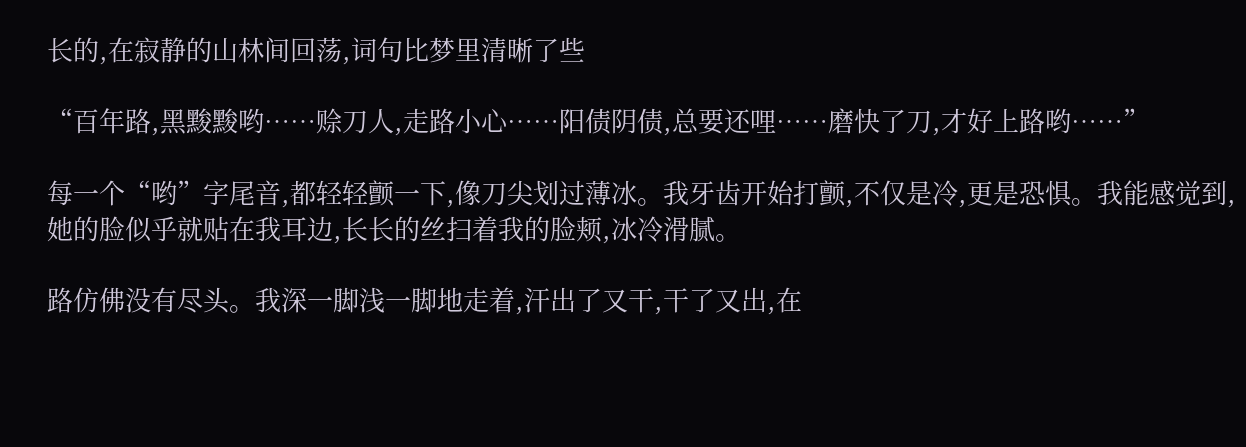长的,在寂静的山林间回荡,词句比梦里清晰了些

“百年路,黑黢黢哟……赊刀人,走路小心……阳债阴债,总要还哩……磨快了刀,才好上路哟……”

每一个“哟”字尾音,都轻轻颤一下,像刀尖划过薄冰。我牙齿开始打颤,不仅是冷,更是恐惧。我能感觉到,她的脸似乎就贴在我耳边,长长的丝扫着我的脸颊,冰冷滑腻。

路仿佛没有尽头。我深一脚浅一脚地走着,汗出了又干,干了又出,在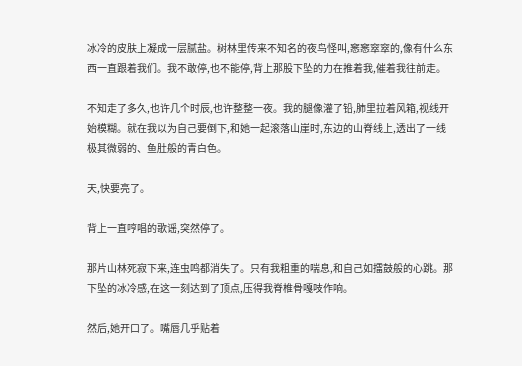冰冷的皮肤上凝成一层腻盐。树林里传来不知名的夜鸟怪叫,窸窸窣窣的,像有什么东西一直跟着我们。我不敢停,也不能停,背上那股下坠的力在推着我,催着我往前走。

不知走了多久,也许几个时辰,也许整整一夜。我的腿像灌了铅,肺里拉着风箱,视线开始模糊。就在我以为自己要倒下,和她一起滚落山崖时,东边的山脊线上,透出了一线极其微弱的、鱼肚般的青白色。

天,快要亮了。

背上一直哼唱的歌谣,突然停了。

那片山林死寂下来,连虫鸣都消失了。只有我粗重的喘息,和自己如擂鼓般的心跳。那下坠的冰冷感,在这一刻达到了顶点,压得我脊椎骨嘎吱作响。

然后,她开口了。嘴唇几乎贴着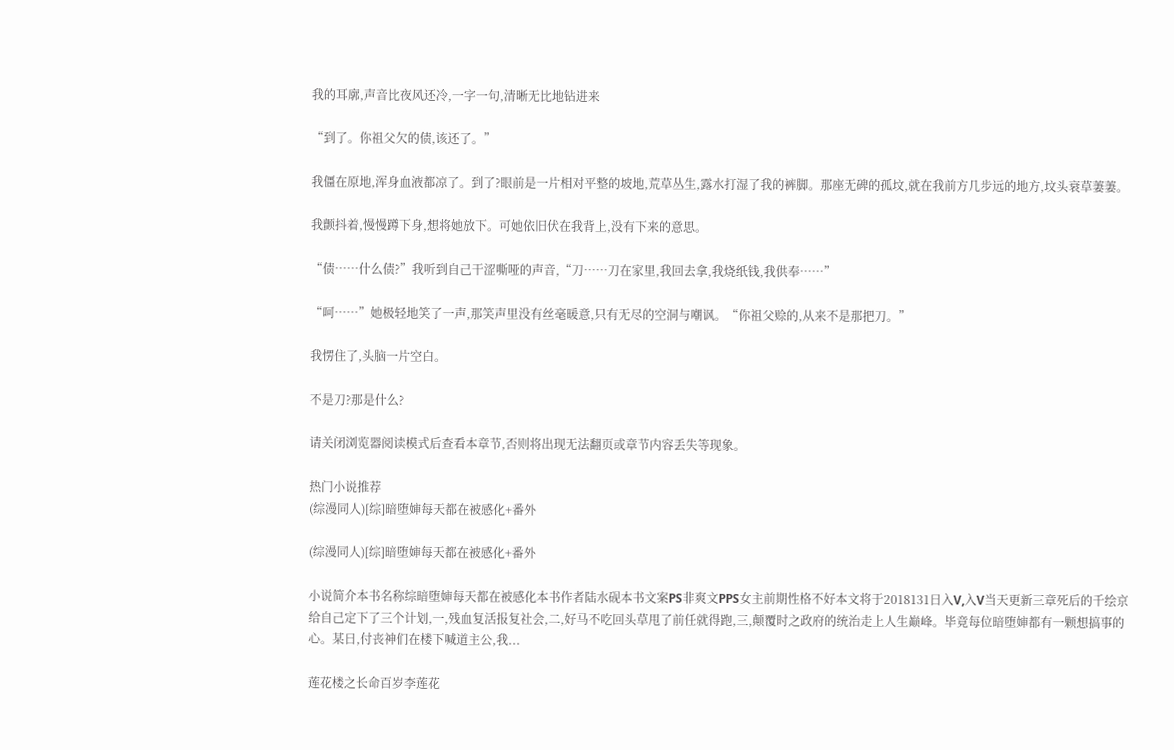我的耳廓,声音比夜风还冷,一字一句,清晰无比地钻进来

“到了。你祖父欠的债,该还了。”

我僵在原地,浑身血液都凉了。到了?眼前是一片相对平整的坡地,荒草丛生,露水打湿了我的裤脚。那座无碑的孤坟,就在我前方几步远的地方,坟头衰草萋萋。

我颤抖着,慢慢蹲下身,想将她放下。可她依旧伏在我背上,没有下来的意思。

“债……什么债?”我听到自己干涩嘶哑的声音,“刀……刀在家里,我回去拿,我烧纸钱,我供奉……”

“呵……”她极轻地笑了一声,那笑声里没有丝毫暖意,只有无尽的空洞与嘲讽。“你祖父赊的,从来不是那把刀。”

我愣住了,头脑一片空白。

不是刀?那是什么?

请关闭浏览器阅读模式后查看本章节,否则将出现无法翻页或章节内容丢失等现象。

热门小说推荐
(综漫同人)[综]暗堕婶每天都在被感化+番外

(综漫同人)[综]暗堕婶每天都在被感化+番外

小说简介本书名称综暗堕婶每天都在被感化本书作者陆水砚本书文案PS非爽文PPS女主前期性格不好本文将于2018131日入V,入V当天更新三章死后的千绘京给自己定下了三个计划,一,残血复活报复社会,二,好马不吃回头草甩了前任就得跑,三,颠覆时之政府的统治走上人生巅峰。毕竟每位暗堕婶都有一颗想搞事的心。某日,付丧神们在楼下喊道主公,我...

莲花楼之长命百岁李莲花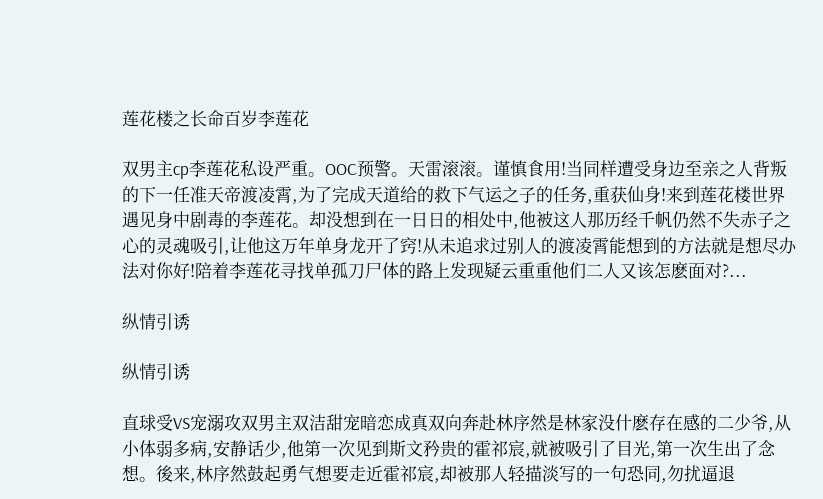莲花楼之长命百岁李莲花

双男主cp李莲花私设严重。OOC预警。天雷滚滚。谨慎食用!当同样遭受身边至亲之人背叛的下一任准天帝渡凌霄,为了完成天道给的救下气运之子的任务,重获仙身!来到莲花楼世界遇见身中剧毒的李莲花。却没想到在一日日的相处中,他被这人那历经千帆仍然不失赤子之心的灵魂吸引,让他这万年单身龙开了窍!从未追求过别人的渡凌霄能想到的方法就是想尽办法对你好!陪着李莲花寻找单孤刀尸体的路上发现疑云重重他们二人又该怎麽面对?...

纵情引诱

纵情引诱

直球受VS宠溺攻双男主双洁甜宠暗恋成真双向奔赴林序然是林家没什麽存在感的二少爷,从小体弱多病,安静话少,他第一次见到斯文矜贵的霍祁宸,就被吸引了目光,第一次生出了念想。後来,林序然鼓起勇气想要走近霍祁宸,却被那人轻描淡写的一句恐同,勿扰逼退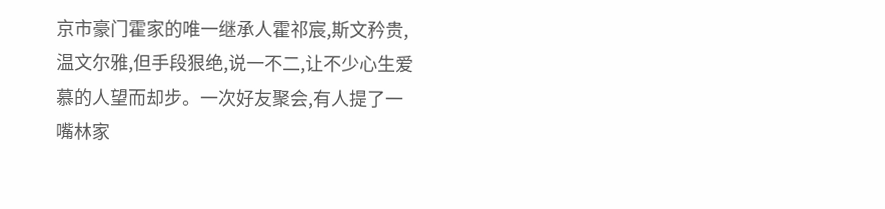京市豪门霍家的唯一继承人霍祁宸,斯文矜贵,温文尔雅,但手段狠绝,说一不二,让不少心生爱慕的人望而却步。一次好友聚会,有人提了一嘴林家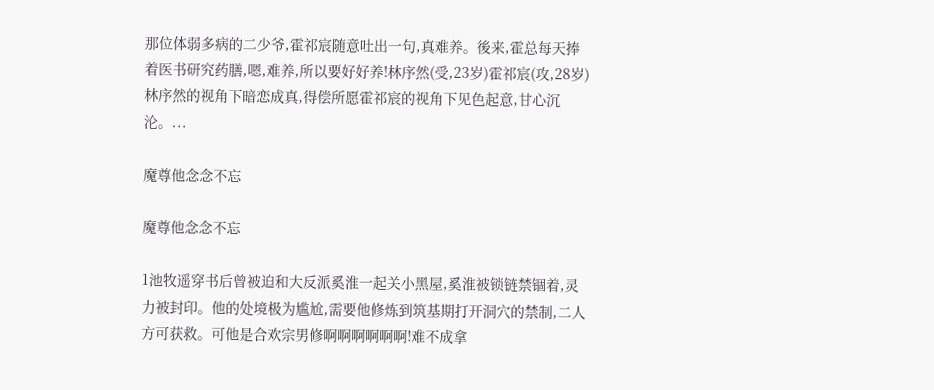那位体弱多病的二少爷,霍祁宸随意吐出一句,真难养。後来,霍总每天捧着医书研究药膳,嗯,难养,所以要好好养!林序然(受,23岁)霍祁宸(攻,28岁)林序然的视角下暗恋成真,得偿所愿霍祁宸的视角下见色起意,甘心沉沦。...

魔尊他念念不忘

魔尊他念念不忘

1池牧遥穿书后曾被迫和大反派奚淮一起关小黑屋,奚淮被锁链禁锢着,灵力被封印。他的处境极为尴尬,需要他修炼到筑基期打开洞穴的禁制,二人方可获救。可他是合欢宗男修啊啊啊啊啊啊!难不成拿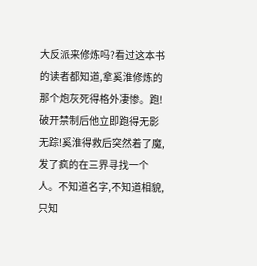大反派来修炼吗?看过这本书的读者都知道,拿奚淮修炼的那个炮灰死得格外凄惨。跑!破开禁制后他立即跑得无影无踪!奚淮得救后突然着了魔,发了疯的在三界寻找一个人。不知道名字,不知道相貌,只知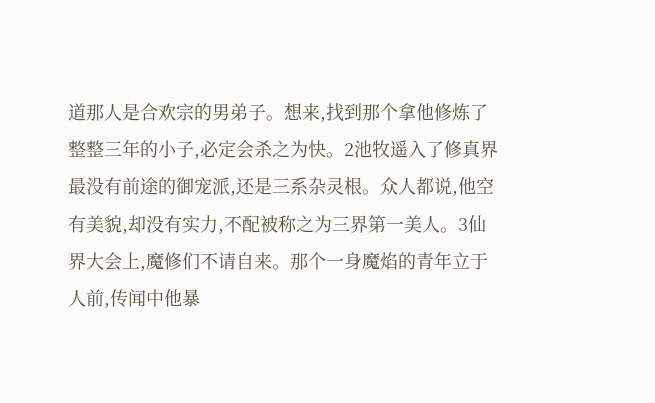道那人是合欢宗的男弟子。想来,找到那个拿他修炼了整整三年的小子,必定会杀之为快。2池牧遥入了修真界最没有前途的御宠派,还是三系杂灵根。众人都说,他空有美貌,却没有实力,不配被称之为三界第一美人。3仙界大会上,魔修们不请自来。那个一身魔焰的青年立于人前,传闻中他暴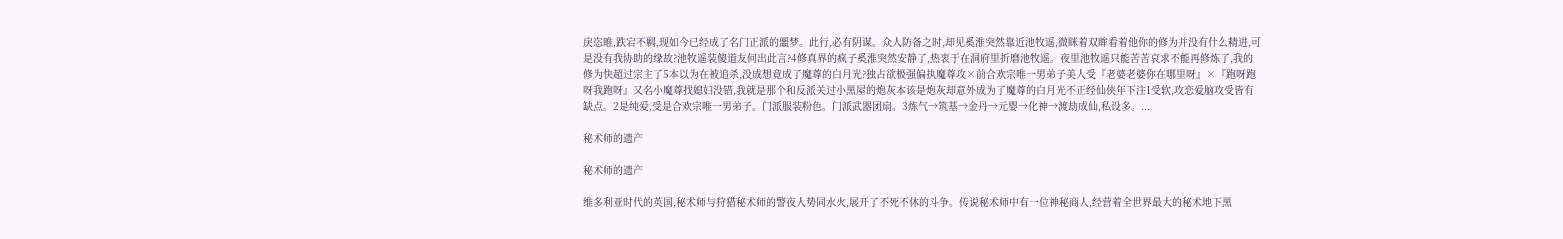戾恣睢,跌宕不羁,现如今已经成了名门正派的噩梦。此行,必有阴谋。众人防备之时,却见奚淮突然靠近池牧遥,微眯着双眸看着他你的修为并没有什么精进,可是没有我协助的缘故?池牧遥装傻道友何出此言?4修真界的疯子奚淮突然安静了,热衷于在洞府里折磨池牧遥。夜里池牧遥只能苦苦哀求不能再修炼了,我的修为快超过宗主了5本以为在被追杀,没成想竟成了魔尊的白月光?独占欲极强偏执魔尊攻×前合欢宗唯一男弟子美人受『老婆老婆你在哪里呀』×『跑呀跑呀我跑呀』又名小魔尊找媳妇没错,我就是那个和反派关过小黑屋的炮灰本该是炮灰却意外成为了魔尊的白月光不正经仙侠年下注1受软,攻恋爱脑攻受皆有缺点。2是纯爱,受是合欢宗唯一男弟子。门派服装粉色。门派武器团扇。3炼气→筑基→金丹→元婴→化神→渡劫成仙,私设多。...

秘术师的遗产

秘术师的遗产

维多利亚时代的英国,秘术师与狩猎秘术师的警夜人势同水火,展开了不死不休的斗争。传说秘术师中有一位神秘商人,经营着全世界最大的秘术地下黑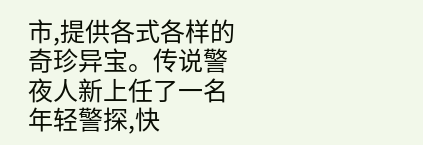市,提供各式各样的奇珍异宝。传说警夜人新上任了一名年轻警探,快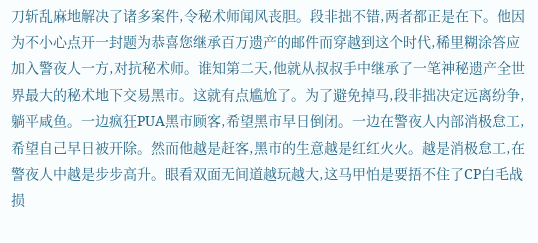刀斩乱麻地解决了诸多案件,令秘术师闻风丧胆。段非拙不错,两者都正是在下。他因为不小心点开一封题为恭喜您继承百万遗产的邮件而穿越到这个时代,稀里糊涂答应加入警夜人一方,对抗秘术师。谁知第二天,他就从叔叔手中继承了一笔神秘遗产全世界最大的秘术地下交易黑市。这就有点尴尬了。为了避免掉马,段非拙决定远离纷争,躺平咸鱼。一边疯狂PUA黑市顾客,希望黑市早日倒闭。一边在警夜人内部消极怠工,希望自己早日被开除。然而他越是赶客,黑市的生意越是红红火火。越是消极怠工,在警夜人中越是步步高升。眼看双面无间道越玩越大,这马甲怕是要捂不住了CP白毛战损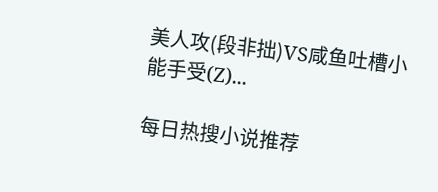美人攻(段非拙)VS咸鱼吐槽小能手受(Z)...

每日热搜小说推荐